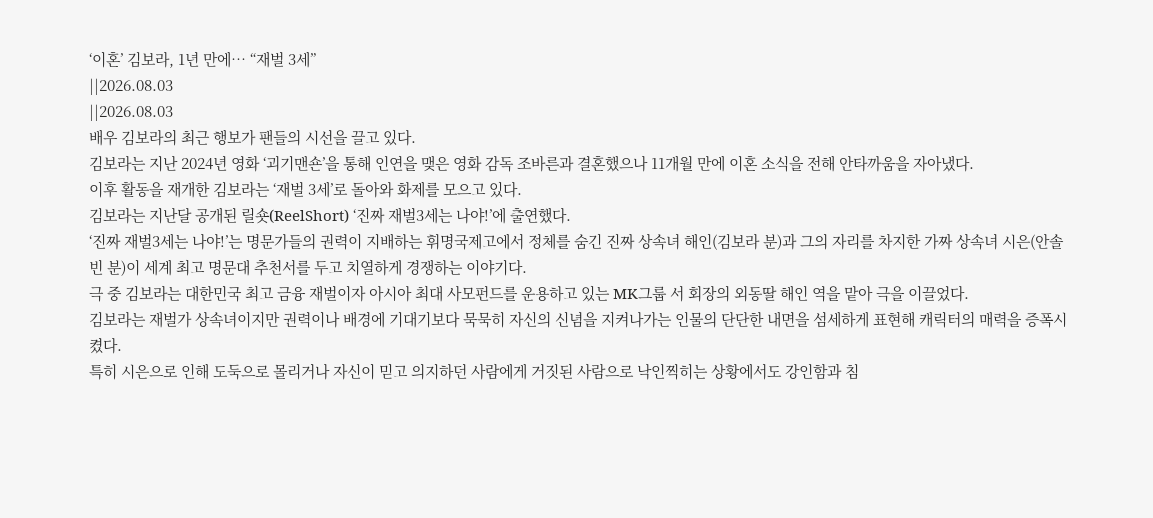‘이혼’ 김보라, 1년 만에… “재벌 3세”
||2026.08.03
||2026.08.03
배우 김보라의 최근 행보가 팬들의 시선을 끌고 있다.
김보라는 지난 2024년 영화 ‘괴기맨숀’을 통해 인연을 맺은 영화 감독 조바른과 결혼했으나 11개월 만에 이혼 소식을 전해 안타까움을 자아냈다.
이후 활동을 재개한 김보라는 ‘재벌 3세’로 돌아와 화제를 모으고 있다.
김보라는 지난달 공개된 릴숏(ReelShort) ‘진짜 재벌3세는 나야!’에 출연했다.
‘진짜 재벌3세는 나야!’는 명문가들의 권력이 지배하는 휘명국제고에서 정체를 숨긴 진짜 상속녀 해인(김보라 분)과 그의 자리를 차지한 가짜 상속녀 시은(안솔빈 분)이 세계 최고 명문대 추천서를 두고 치열하게 경쟁하는 이야기다.
극 중 김보라는 대한민국 최고 금융 재벌이자 아시아 최대 사모펀드를 운용하고 있는 MK그룹 서 회장의 외동딸 해인 역을 맡아 극을 이끌었다.
김보라는 재벌가 상속녀이지만 권력이나 배경에 기대기보다 묵묵히 자신의 신념을 지켜나가는 인물의 단단한 내면을 섬세하게 표현해 캐릭터의 매력을 증폭시켰다.
특히 시은으로 인해 도둑으로 몰리거나 자신이 믿고 의지하던 사람에게 거짓된 사람으로 낙인찍히는 상황에서도 강인함과 침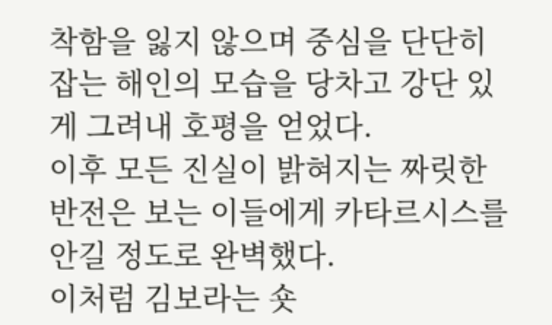착함을 잃지 않으며 중심을 단단히 잡는 해인의 모습을 당차고 강단 있게 그려내 호평을 얻었다.
이후 모든 진실이 밝혀지는 짜릿한 반전은 보는 이들에게 카타르시스를 안길 정도로 완벽했다.
이처럼 김보라는 숏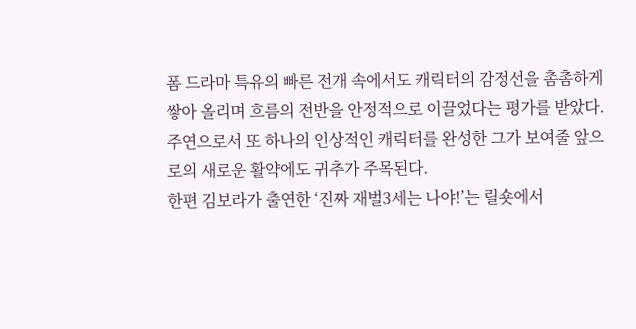폼 드라마 특유의 빠른 전개 속에서도 캐릭터의 감정선을 촘촘하게 쌓아 올리며 흐름의 전반을 안정적으로 이끌었다는 평가를 받았다.
주연으로서 또 하나의 인상적인 캐릭터를 완성한 그가 보여줄 앞으로의 새로운 활약에도 귀추가 주목된다.
한편 김보라가 출연한 ‘진짜 재벌3세는 나야!’는 릴숏에서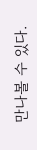만나볼 수 있다.